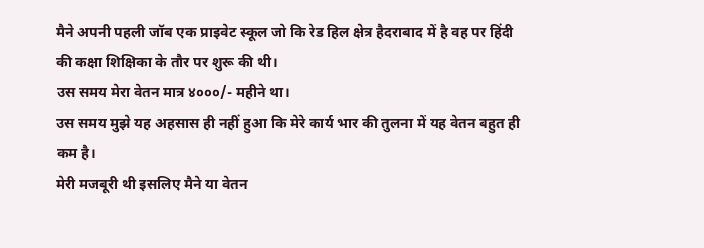मैने अपनी पहली जॉब एक प्राइवेट स्कूल जो कि रेड हिल क्षेत्र हैदराबाद में है वह पर हिंदी की कक्षा शिक्षिका के तौर पर शुरू की थी।
उस समय मेरा वेतन मात्र ४०००/- महीने था।
उस समय मुझे यह अहसास ही नहीं हुआ कि मेरे कार्य भार की तुलना में यह वेतन बहुत ही कम है।
मेरी मजबूरी थी इसलिए मैने या वेतन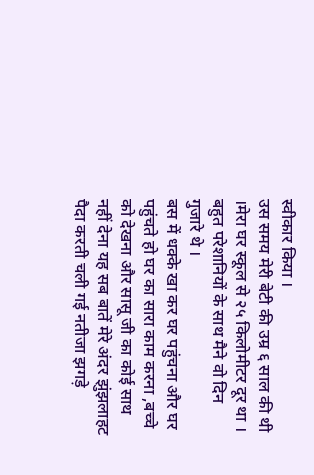स्वीकार किया ।
उस समय मेरी बेटी की उम्र ६ साल की थी ।मेरा घर स्कूल से २५ किलोमीटर दूर था ।
बहुत परेशानियों के साथ मैने वो दिन गुजारे थे ।
बस में धक्के खा कर घर पहुंचना और घर पहुंचते हो घर का सारा काम करना ,बच्चे को देखना और सासू जी का कोई साथ नहीं देना यह सब बातें मेरे अंदर झुंझलाहट पैदा करती चली गई नतीजा झगड़े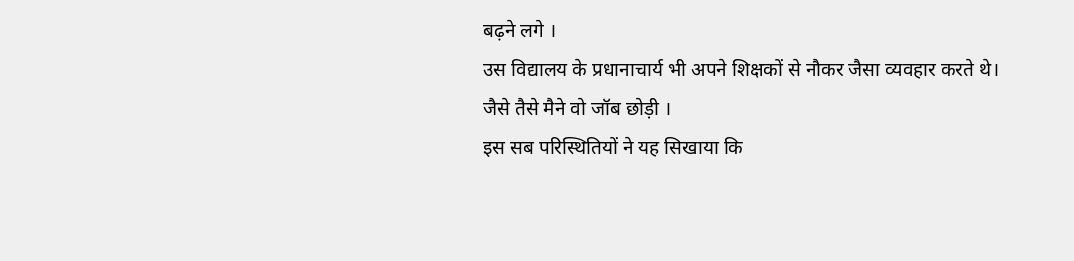बढ़ने लगे ।
उस विद्यालय के प्रधानाचार्य भी अपने शिक्षकों से नौकर जैसा व्यवहार करते थे।
जैसे तैसे मैने वो जॉब छोड़ी ।
इस सब परिस्थितियों ने यह सिखाया कि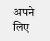अपने लिए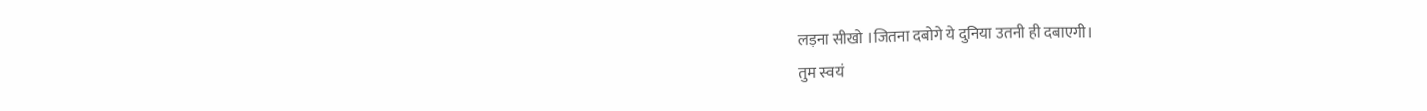लड़ना सीखो ।जितना दबोगे ये दुनिया उतनी ही दबाएगी।
तुम स्वयं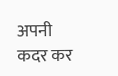अपनी कदर कर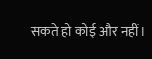सकते हो कोई और नहीं।